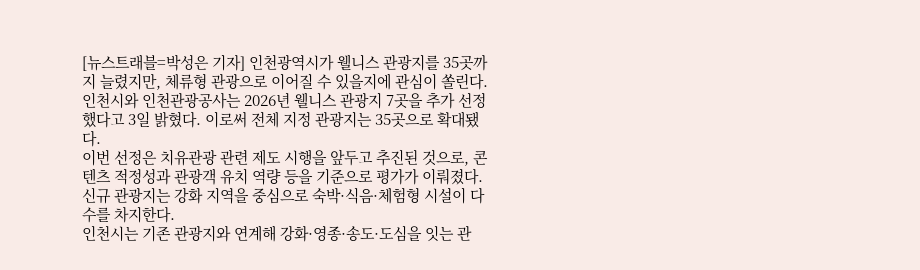[뉴스트래블=박성은 기자] 인천광역시가 웰니스 관광지를 35곳까지 늘렸지만, 체류형 관광으로 이어질 수 있을지에 관심이 쏠린다.
인천시와 인천관광공사는 2026년 웰니스 관광지 7곳을 추가 선정했다고 3일 밝혔다. 이로써 전체 지정 관광지는 35곳으로 확대됐다.
이번 선정은 치유관광 관련 제도 시행을 앞두고 추진된 것으로, 콘텐츠 적정성과 관광객 유치 역량 등을 기준으로 평가가 이뤄졌다. 신규 관광지는 강화 지역을 중심으로 숙박·식음·체험형 시설이 다수를 차지한다.
인천시는 기존 관광지와 연계해 강화·영종·송도·도심을 잇는 관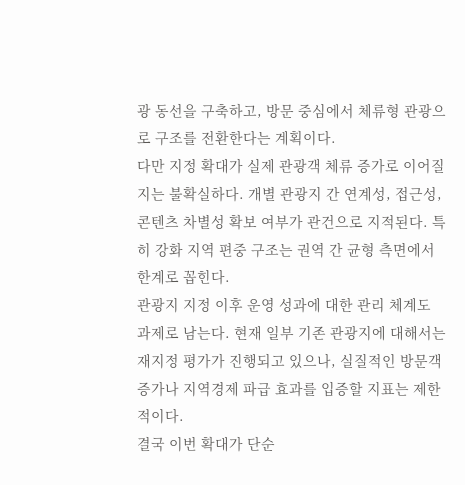광 동선을 구축하고, 방문 중심에서 체류형 관광으로 구조를 전환한다는 계획이다.
다만 지정 확대가 실제 관광객 체류 증가로 이어질지는 불확실하다. 개별 관광지 간 연계성, 접근성, 콘텐츠 차별성 확보 여부가 관건으로 지적된다. 특히 강화 지역 편중 구조는 권역 간 균형 측면에서 한계로 꼽힌다.
관광지 지정 이후 운영 성과에 대한 관리 체계도 과제로 남는다. 현재 일부 기존 관광지에 대해서는 재지정 평가가 진행되고 있으나, 실질적인 방문객 증가나 지역경제 파급 효과를 입증할 지표는 제한적이다.
결국 이번 확대가 단순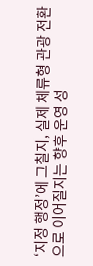‘지정 행정’에 그칠지, 실제 체류형 관광 전환으로 이어질지는 향후 운영 성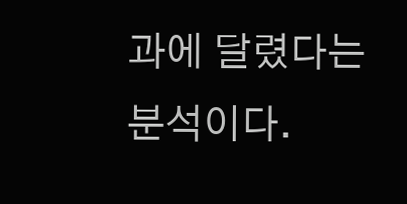과에 달렸다는 분석이다.